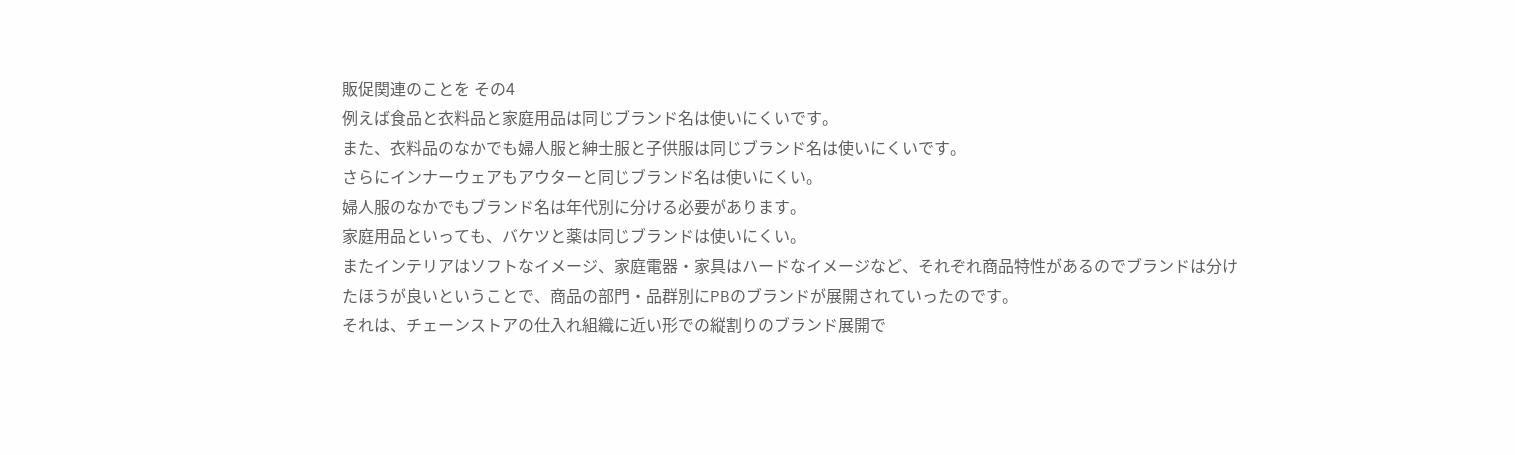販促関連のことを その4
例えば食品と衣料品と家庭用品は同じブランド名は使いにくいです。
また、衣料品のなかでも婦人服と紳士服と子供服は同じブランド名は使いにくいです。
さらにインナーウェアもアウターと同じブランド名は使いにくい。
婦人服のなかでもブランド名は年代別に分ける必要があります。
家庭用品といっても、バケツと薬は同じブランドは使いにくい。
またインテリアはソフトなイメージ、家庭電器・家具はハードなイメージなど、それぞれ商品特性があるのでブランドは分けたほうが良いということで、商品の部門・品群別にPBのブランドが展開されていったのです。
それは、チェーンストアの仕入れ組織に近い形での縦割りのブランド展開で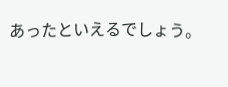あったといえるでしょう。